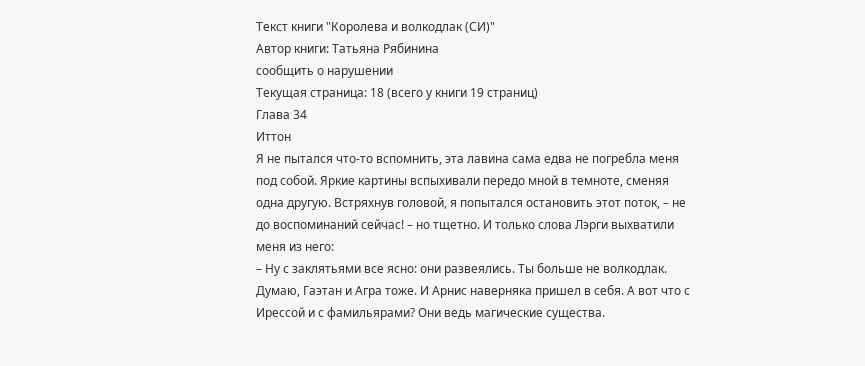Текст книги "Королева и волкодлак (СИ)"
Автор книги: Татьяна Рябинина
сообщить о нарушении
Текущая страница: 18 (всего у книги 19 страниц)
Глава 34
Иттон
Я не пытался что-то вспомнить, эта лавина сама едва не погребла меня под собой. Яркие картины вспыхивали передо мной в темноте, сменяя одна другую. Встряхнув головой, я попытался остановить этот поток, – не до воспоминаний сейчас! – но тщетно. И только слова Лэрги выхватили меня из него:
– Ну с заклятьями все ясно: они развеялись. Ты больше не волкодлак. Думаю, Гаэтан и Агра тоже. И Арнис наверняка пришел в себя. А вот что с Ирессой и с фамильярами? Они ведь магические существа.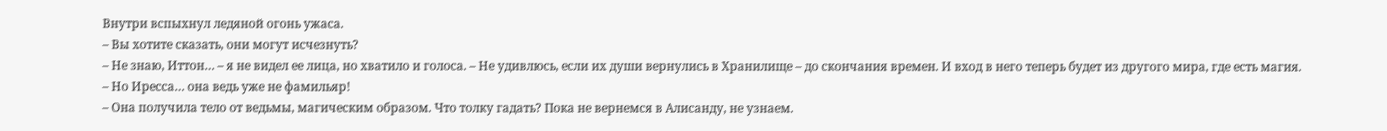Внутри вспыхнул ледяной огонь ужаса.
– Вы хотите сказать, они могут исчезнуть?
– Не знаю, Иттон… – я не видел ее лица, но хватило и голоса. – Не удивлюсь, если их души вернулись в Хранилище – до скончания времен. И вход в него теперь будет из другого мира, где есть магия.
– Но Иресса… она ведь уже не фамильяр!
– Она получила тело от ведьмы, магическим образом. Что толку гадать? Пока не вернемся в Алисанду, не узнаем.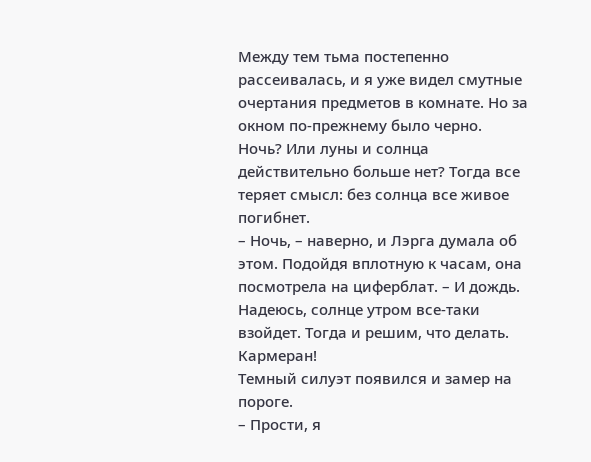Между тем тьма постепенно рассеивалась, и я уже видел смутные очертания предметов в комнате. Но за окном по-прежнему было черно. Ночь? Или луны и солнца действительно больше нет? Тогда все теряет смысл: без солнца все живое погибнет.
– Ночь, – наверно, и Лэрга думала об этом. Подойдя вплотную к часам, она посмотрела на циферблат. – И дождь. Надеюсь, солнце утром все-таки взойдет. Тогда и решим, что делать. Кармеран!
Темный силуэт появился и замер на пороге.
– Прости, я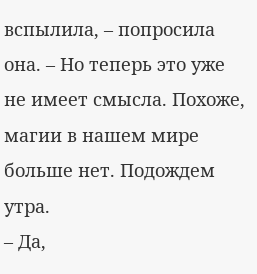вспылила, – попросила она. – Но теперь это уже не имеет смысла. Похоже, магии в нашем мире больше нет. Подождем утра.
– Да,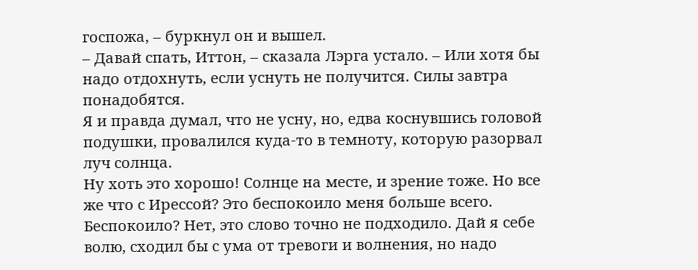госпожа, – буркнул он и вышел.
– Давай спать, Иттон, – сказала Лэрга устало. – Или хотя бы надо отдохнуть, если уснуть не получится. Силы завтра понадобятся.
Я и правда думал, что не усну, но, едва коснувшись головой подушки, провалился куда-то в темноту, которую разорвал луч солнца.
Ну хоть это хорошо! Солнце на месте, и зрение тоже. Но все же что с Ирессой? Это беспокоило меня больше всего. Беспокоило? Нет, это слово точно не подходило. Дай я себе волю, сходил бы с ума от тревоги и волнения, но надо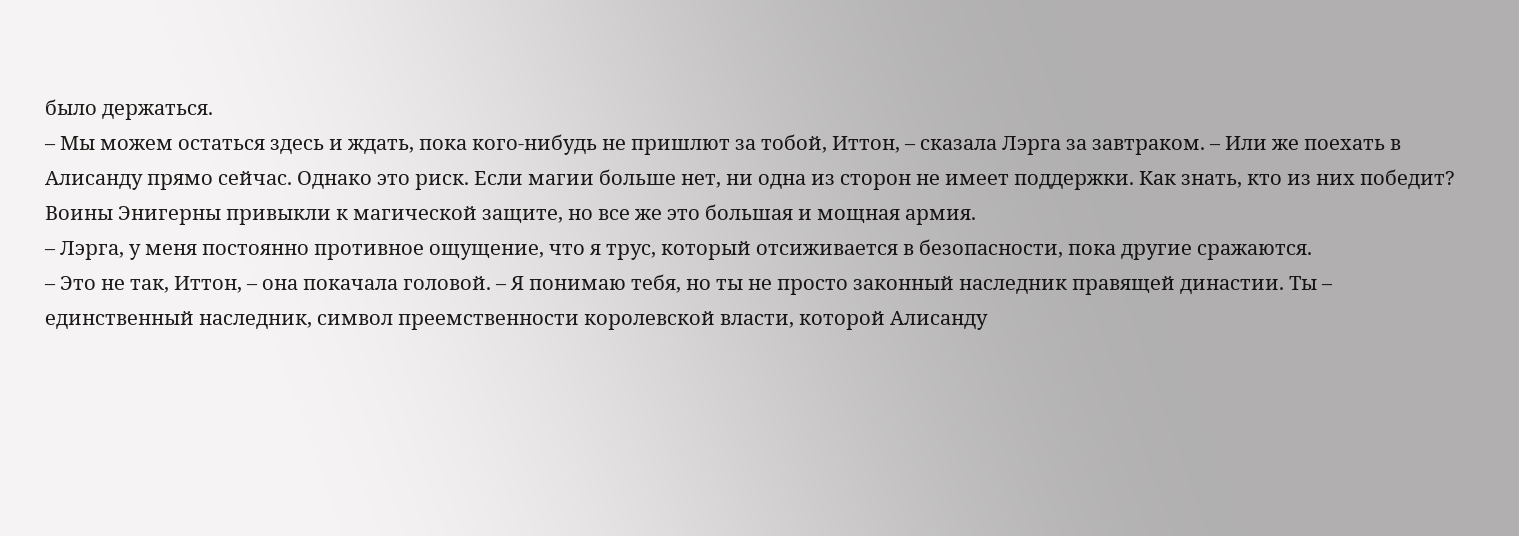было держаться.
– Мы можем остаться здесь и ждать, пока кого-нибудь не пришлют за тобой, Иттон, – сказала Лэрга за завтраком. – Или же поехать в Алисанду прямо сейчас. Однако это риск. Если магии больше нет, ни одна из сторон не имеет поддержки. Как знать, кто из них победит? Воины Энигерны привыкли к магической защите, но все же это большая и мощная армия.
– Лэрга, у меня постоянно противное ощущение, что я трус, который отсиживается в безопасности, пока другие сражаются.
– Это не так, Иттон, – она покачала головой. – Я понимаю тебя, но ты не просто законный наследник правящей династии. Ты – единственный наследник, символ преемственности королевской власти, которой Алисанду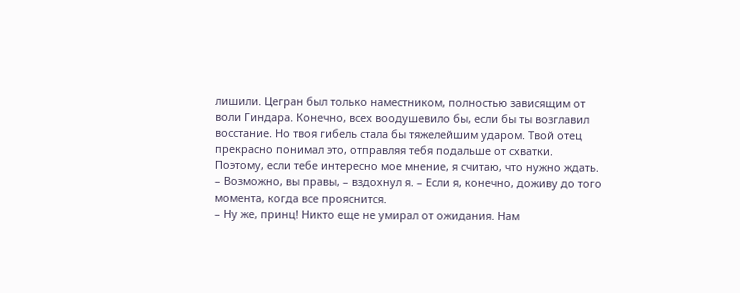лишили. Цегран был только наместником, полностью зависящим от воли Гиндара. Конечно, всех воодушевило бы, если бы ты возглавил восстание. Но твоя гибель стала бы тяжелейшим ударом. Твой отец прекрасно понимал это, отправляя тебя подальше от схватки. Поэтому, если тебе интересно мое мнение, я считаю, что нужно ждать.
– Возможно, вы правы, – вздохнул я. – Если я, конечно, доживу до того момента, когда все прояснится.
– Ну же, принц! Никто еще не умирал от ожидания. Нам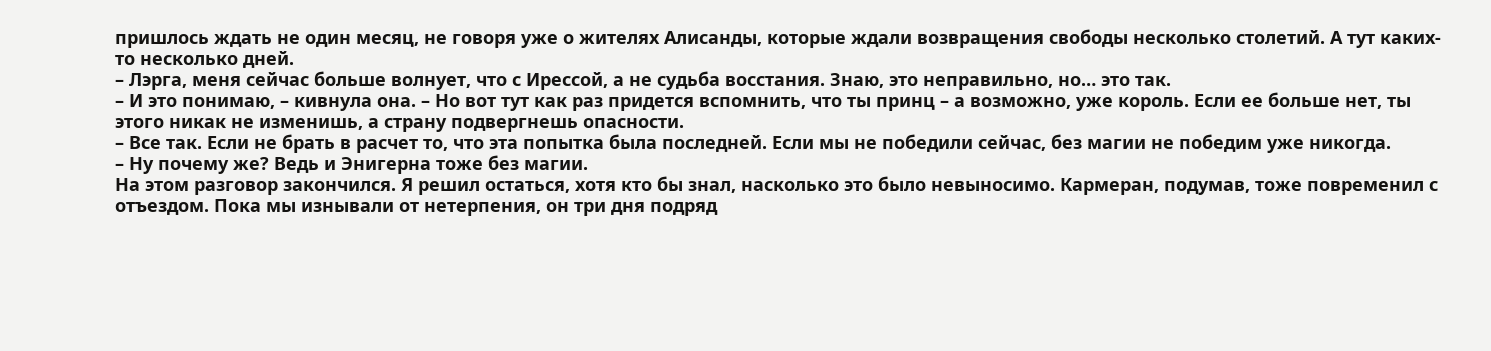пришлось ждать не один месяц, не говоря уже о жителях Алисанды, которые ждали возвращения свободы несколько столетий. А тут каких-то несколько дней.
– Лэрга, меня сейчас больше волнует, что с Ирессой, а не судьба восстания. Знаю, это неправильно, но… это так.
– И это понимаю, – кивнула она. – Но вот тут как раз придется вспомнить, что ты принц – а возможно, уже король. Если ее больше нет, ты этого никак не изменишь, а страну подвергнешь опасности.
– Все так. Если не брать в расчет то, что эта попытка была последней. Если мы не победили сейчас, без магии не победим уже никогда.
– Ну почему же? Ведь и Энигерна тоже без магии.
На этом разговор закончился. Я решил остаться, хотя кто бы знал, насколько это было невыносимо. Кармеран, подумав, тоже повременил с отъездом. Пока мы изнывали от нетерпения, он три дня подряд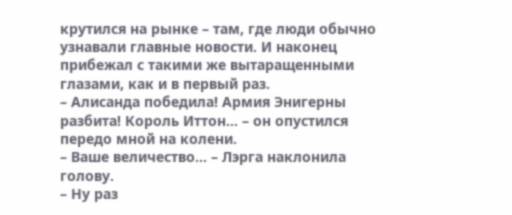крутился на рынке – там, где люди обычно узнавали главные новости. И наконец прибежал с такими же вытаращенными глазами, как и в первый раз.
– Алисанда победила! Армия Энигерны разбита! Король Иттон… – он опустился передо мной на колени.
– Ваше величество… – Лэрга наклонила голову.
– Ну раз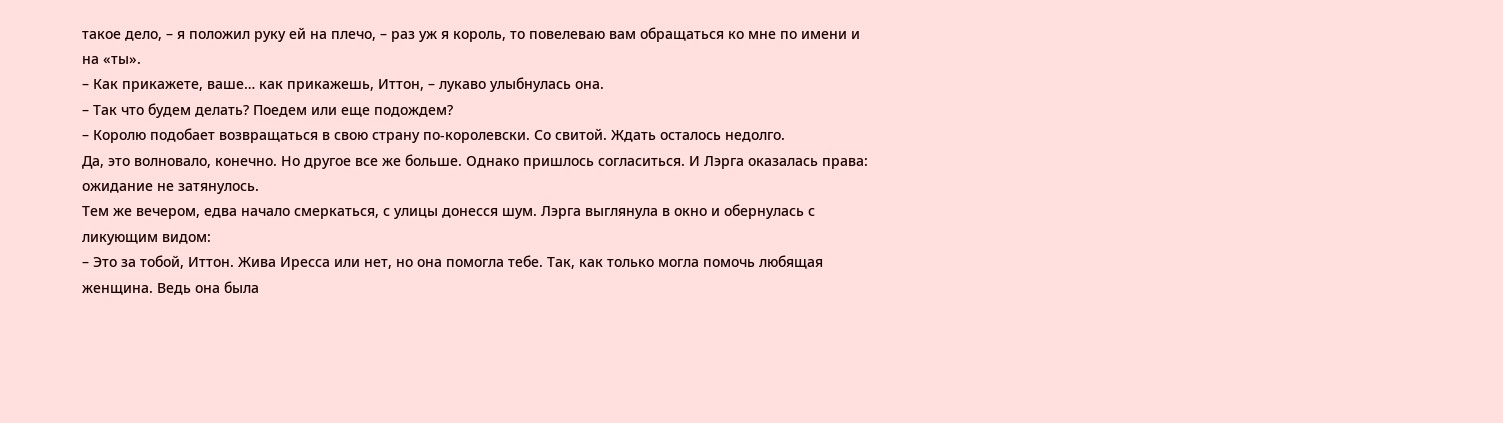такое дело, – я положил руку ей на плечо, – раз уж я король, то повелеваю вам обращаться ко мне по имени и на «ты».
– Как прикажете, ваше… как прикажешь, Иттон, – лукаво улыбнулась она.
– Так что будем делать? Поедем или еще подождем?
– Королю подобает возвращаться в свою страну по-королевски. Со свитой. Ждать осталось недолго.
Да, это волновало, конечно. Но другое все же больше. Однако пришлось согласиться. И Лэрга оказалась права: ожидание не затянулось.
Тем же вечером, едва начало смеркаться, с улицы донесся шум. Лэрга выглянула в окно и обернулась с ликующим видом:
– Это за тобой, Иттон. Жива Иресса или нет, но она помогла тебе. Так, как только могла помочь любящая женщина. Ведь она была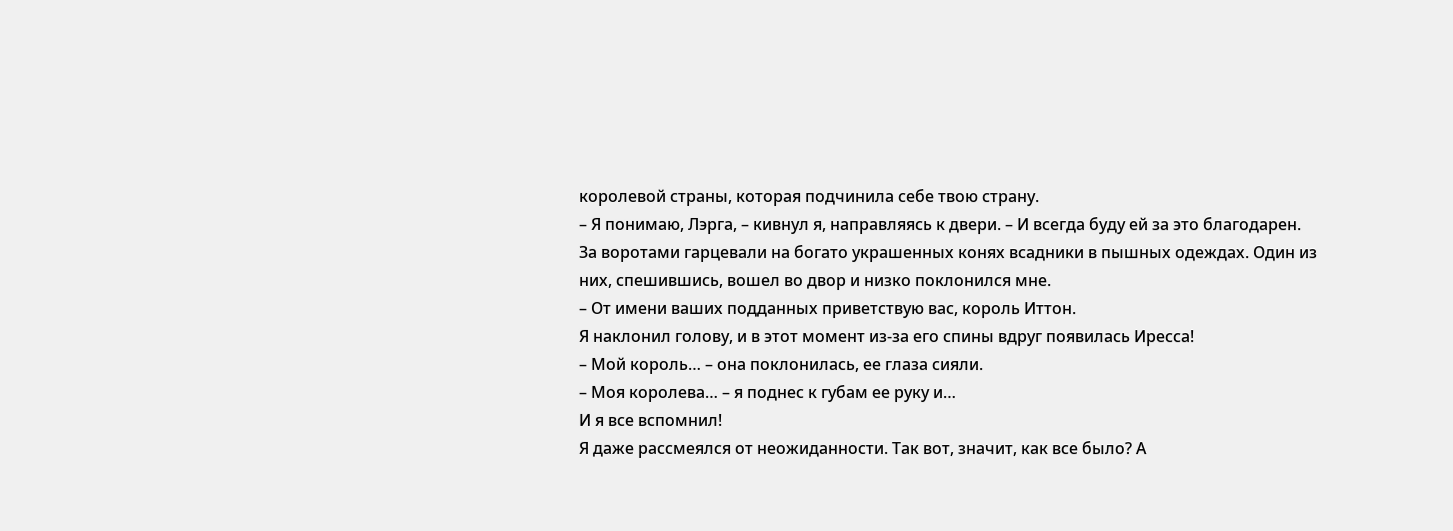королевой страны, которая подчинила себе твою страну.
– Я понимаю, Лэрга, – кивнул я, направляясь к двери. – И всегда буду ей за это благодарен.
За воротами гарцевали на богато украшенных конях всадники в пышных одеждах. Один из них, спешившись, вошел во двор и низко поклонился мне.
– От имени ваших подданных приветствую вас, король Иттон.
Я наклонил голову, и в этот момент из-за его спины вдруг появилась Иресса!
– Мой король… – она поклонилась, ее глаза сияли.
– Моя королева… – я поднес к губам ее руку и…
И я все вспомнил!
Я даже рассмеялся от неожиданности. Так вот, значит, как все было? А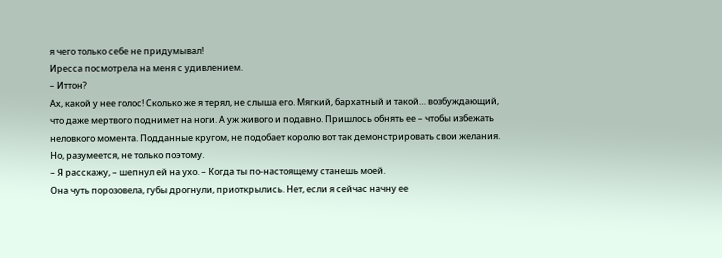я чего только себе не придумывал!
Иресса посмотрела на меня с удивлением.
– Иттон?
Ах, какой у нее голос! Сколько же я терял, не слыша его. Мягкий, бархатный и такой… возбуждающий, что даже мертвого поднимет на ноги. А уж живого и подавно. Пришлось обнять ее – чтобы избежать неловкого момента. Подданные кругом, не подобает королю вот так демонстрировать свои желания. Но, разумеется, не только поэтому.
– Я расскажу, – шепнул ей на ухо. – Когда ты по-настоящему станешь моей.
Она чуть порозовела, губы дрогнули, приоткрылись. Нет, если я сейчас начну ее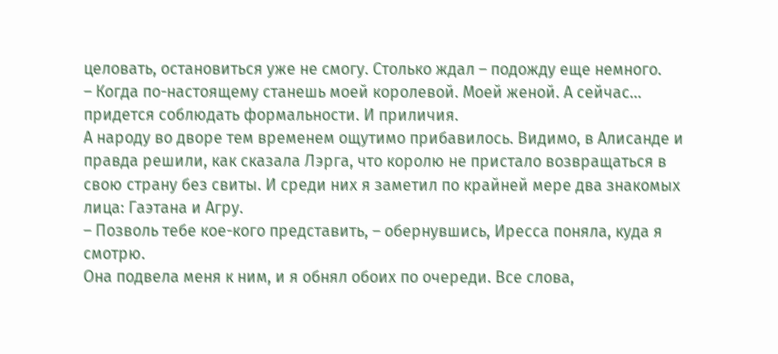целовать, остановиться уже не смогу. Столько ждал – подожду еще немного.
– Когда по-настоящему станешь моей королевой. Моей женой. А сейчас… придется соблюдать формальности. И приличия.
А народу во дворе тем временем ощутимо прибавилось. Видимо, в Алисанде и правда решили, как сказала Лэрга, что королю не пристало возвращаться в свою страну без свиты. И среди них я заметил по крайней мере два знакомых лица: Гаэтана и Агру.
– Позволь тебе кое-кого представить, – обернувшись, Иресса поняла, куда я смотрю.
Она подвела меня к ним, и я обнял обоих по очереди. Все слова,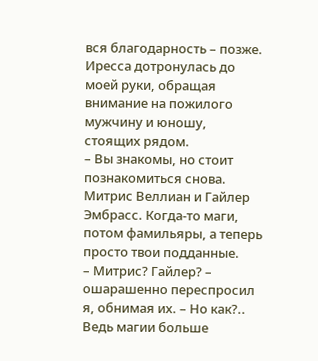вся благодарность – позже.
Иресса дотронулась до моей руки, обращая внимание на пожилого мужчину и юношу, стоящих рядом.
– Вы знакомы, но стоит познакомиться снова. Митрис Веллиан и Гайлер Эмбрасс. Когда-то маги, потом фамильяры, а теперь просто твои подданные.
– Митрис? Гайлер? – ошарашенно переспросил я, обнимая их. – Но как?.. Ведь магии больше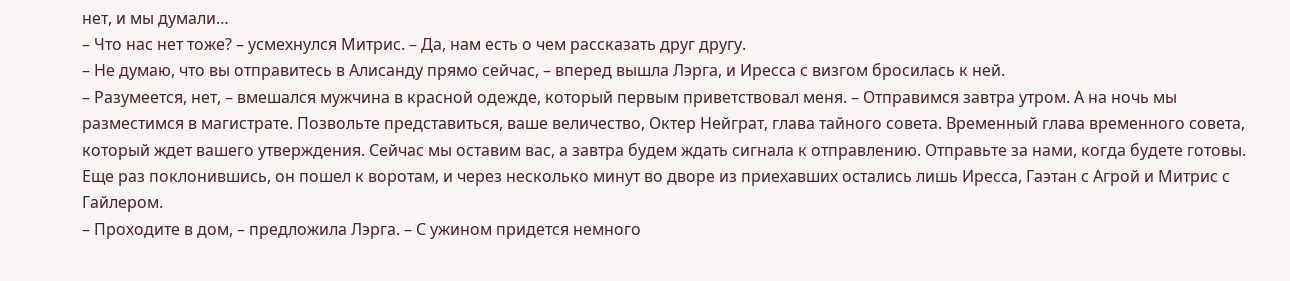нет, и мы думали…
– Что нас нет тоже? – усмехнулся Митрис. – Да, нам есть о чем рассказать друг другу.
– Не думаю, что вы отправитесь в Алисанду прямо сейчас, – вперед вышла Лэрга, и Иресса с визгом бросилась к ней.
– Разумеется, нет, – вмешался мужчина в красной одежде, который первым приветствовал меня. – Отправимся завтра утром. А на ночь мы разместимся в магистрате. Позвольте представиться, ваше величество, Октер Нейграт, глава тайного совета. Временный глава временного совета, который ждет вашего утверждения. Сейчас мы оставим вас, а завтра будем ждать сигнала к отправлению. Отправьте за нами, когда будете готовы.
Еще раз поклонившись, он пошел к воротам, и через несколько минут во дворе из приехавших остались лишь Иресса, Гаэтан с Агрой и Митрис с Гайлером.
– Проходите в дом, – предложила Лэрга. – С ужином придется немного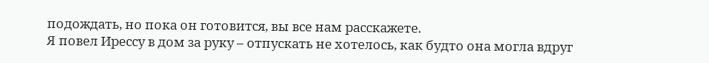подождать, но пока он готовится, вы все нам расскажете.
Я повел Ирессу в дом за руку – отпускать не хотелось, как будто она могла вдруг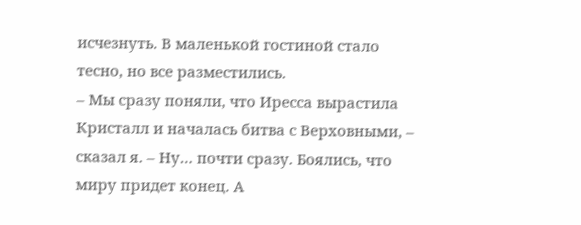исчезнуть. В маленькой гостиной стало тесно, но все разместились.
– Мы сразу поняли, что Иресса вырастила Кристалл и началась битва с Верховными, – сказал я. – Ну… почти сразу. Боялись, что миру придет конец. А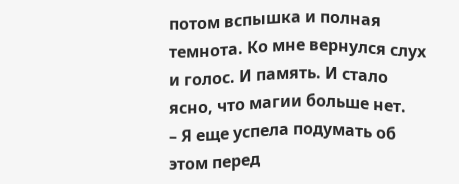потом вспышка и полная темнота. Ко мне вернулся слух и голос. И память. И стало ясно, что магии больше нет.
– Я еще успела подумать об этом перед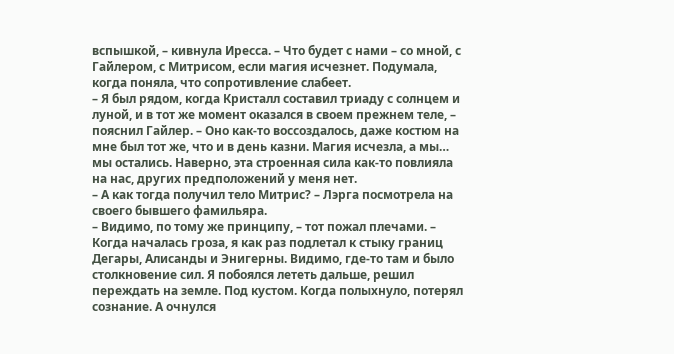вспышкой, – кивнула Иресса. – Что будет с нами – со мной, с Гайлером, с Митрисом, если магия исчезнет. Подумала, когда поняла, что сопротивление слабеет.
– Я был рядом, когда Кристалл составил триаду с солнцем и луной, и в тот же момент оказался в своем прежнем теле, – пояснил Гайлер. – Оно как-то воссоздалось, даже костюм на мне был тот же, что и в день казни. Магия исчезла, а мы… мы остались. Наверно, эта строенная сила как-то повлияла на нас, других предположений у меня нет.
– А как тогда получил тело Митрис? – Лэрга посмотрела на своего бывшего фамильяра.
– Видимо, по тому же принципу, – тот пожал плечами. – Когда началась гроза, я как раз подлетал к стыку границ Дегары, Алисанды и Энигерны. Видимо, где-то там и было столкновение сил. Я побоялся лететь дальше, решил переждать на земле. Под кустом. Когда полыхнуло, потерял сознание. А очнулся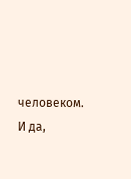человеком. И да,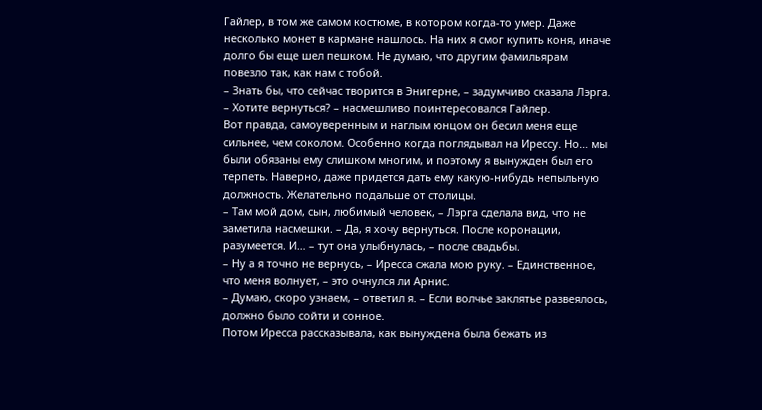Гайлер, в том же самом костюме, в котором когда-то умер. Даже несколько монет в кармане нашлось. На них я смог купить коня, иначе долго бы еще шел пешком. Не думаю, что другим фамильярам повезло так, как нам с тобой.
– Знать бы, что сейчас творится в Энигерне, – задумчиво сказала Лэрга.
– Хотите вернуться? – насмешливо поинтересовался Гайлер.
Вот правда, самоуверенным и наглым юнцом он бесил меня еще сильнее, чем соколом. Особенно когда поглядывал на Ирессу. Но… мы были обязаны ему слишком многим, и поэтому я вынужден был его терпеть. Наверно, даже придется дать ему какую-нибудь непыльную должность. Желательно подальше от столицы.
– Там мой дом, сын, любимый человек, – Лэрга сделала вид, что не заметила насмешки. – Да, я хочу вернуться. После коронации, разумеется. И… – тут она улыбнулась, – после свадьбы.
– Ну а я точно не вернусь, – Иресса сжала мою руку. – Единственное, что меня волнует, – это очнулся ли Арнис.
– Думаю, скоро узнаем, – ответил я. – Если волчье заклятье развеялось, должно было сойти и сонное.
Потом Иресса рассказывала, как вынуждена была бежать из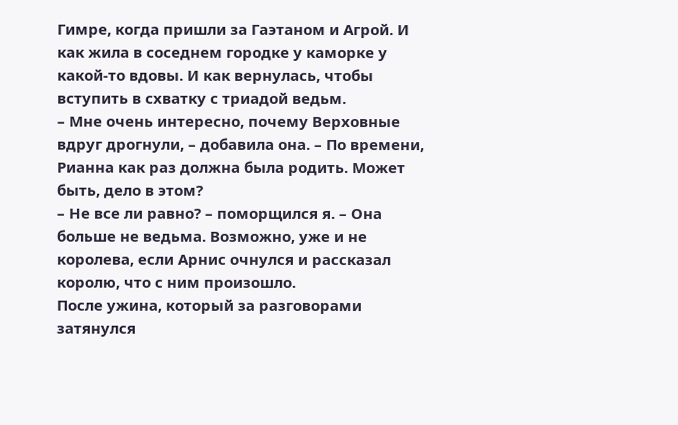Гимре, когда пришли за Гаэтаном и Агрой. И как жила в соседнем городке у каморке у какой-то вдовы. И как вернулась, чтобы вступить в схватку с триадой ведьм.
– Мне очень интересно, почему Верховные вдруг дрогнули, – добавила она. – По времени, Рианна как раз должна была родить. Может быть, дело в этом?
– Не все ли равно? – поморщился я. – Она больше не ведьма. Возможно, уже и не королева, если Арнис очнулся и рассказал королю, что с ним произошло.
После ужина, который за разговорами затянулся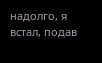надолго, я встал, подав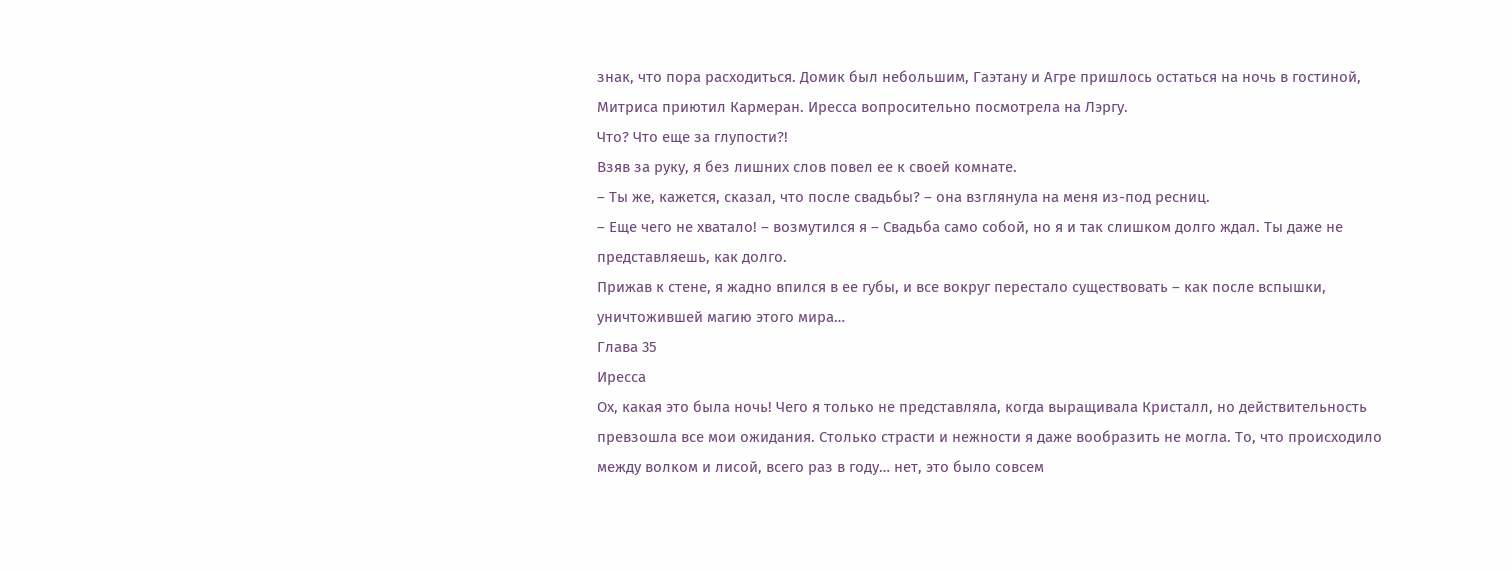знак, что пора расходиться. Домик был небольшим, Гаэтану и Агре пришлось остаться на ночь в гостиной, Митриса приютил Кармеран. Иресса вопросительно посмотрела на Лэргу.
Что? Что еще за глупости?!
Взяв за руку, я без лишних слов повел ее к своей комнате.
– Ты же, кажется, сказал, что после свадьбы? – она взглянула на меня из-под ресниц.
– Еще чего не хватало! – возмутился я – Свадьба само собой, но я и так слишком долго ждал. Ты даже не представляешь, как долго.
Прижав к стене, я жадно впился в ее губы, и все вокруг перестало существовать – как после вспышки, уничтожившей магию этого мира…
Глава 35
Иресса
Ох, какая это была ночь! Чего я только не представляла, когда выращивала Кристалл, но действительность превзошла все мои ожидания. Столько страсти и нежности я даже вообразить не могла. То, что происходило между волком и лисой, всего раз в году… нет, это было совсем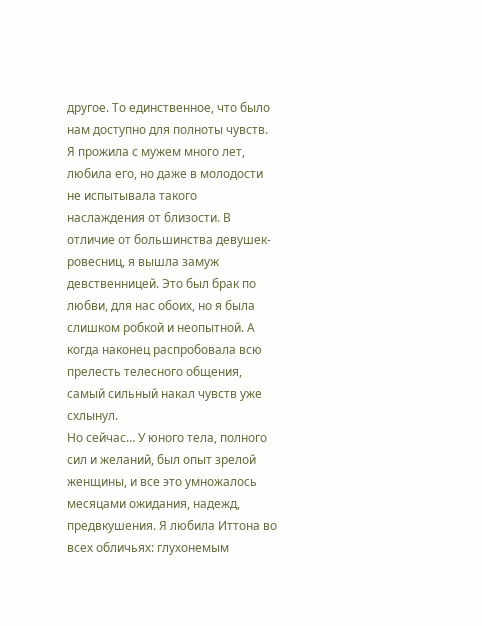другое. То единственное, что было нам доступно для полноты чувств.
Я прожила с мужем много лет, любила его, но даже в молодости не испытывала такого наслаждения от близости. В отличие от большинства девушек-ровесниц, я вышла замуж девственницей. Это был брак по любви, для нас обоих, но я была слишком робкой и неопытной. А когда наконец распробовала всю прелесть телесного общения, самый сильный накал чувств уже схлынул.
Но сейчас… У юного тела, полного сил и желаний, был опыт зрелой женщины, и все это умножалось месяцами ожидания, надежд, предвкушения. Я любила Иттона во всех обличьях: глухонемым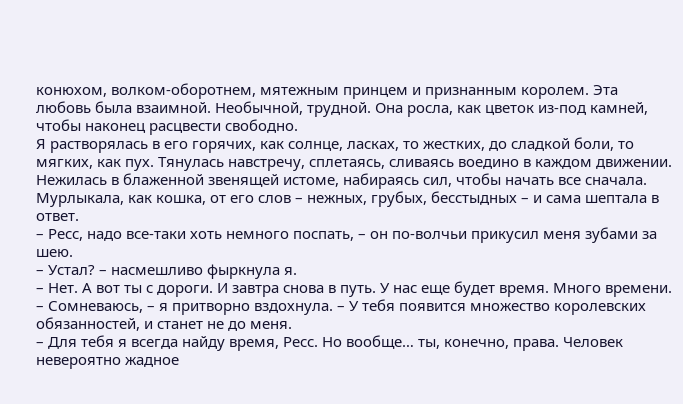конюхом, волком-оборотнем, мятежным принцем и признанным королем. Эта любовь была взаимной. Необычной, трудной. Она росла, как цветок из-под камней, чтобы наконец расцвести свободно.
Я растворялась в его горячих, как солнце, ласках, то жестких, до сладкой боли, то мягких, как пух. Тянулась навстречу, сплетаясь, сливаясь воедино в каждом движении. Нежилась в блаженной звенящей истоме, набираясь сил, чтобы начать все сначала. Мурлыкала, как кошка, от его слов – нежных, грубых, бесстыдных – и сама шептала в ответ.
– Ресс, надо все-таки хоть немного поспать, – он по-волчьи прикусил меня зубами за шею.
– Устал? – насмешливо фыркнула я.
– Нет. А вот ты с дороги. И завтра снова в путь. У нас еще будет время. Много времени.
– Сомневаюсь, – я притворно вздохнула. – У тебя появится множество королевских обязанностей, и станет не до меня.
– Для тебя я всегда найду время, Ресс. Но вообще… ты, конечно, права. Человек невероятно жадное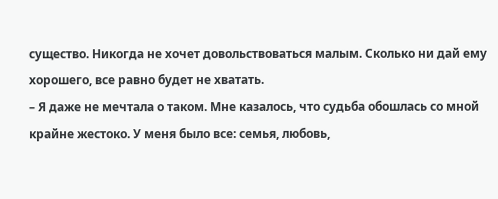существо. Никогда не хочет довольствоваться малым. Сколько ни дай ему хорошего, все равно будет не хватать.
– Я даже не мечтала о таком. Мне казалось, что судьба обошлась со мной крайне жестоко. У меня было все: семья, любовь,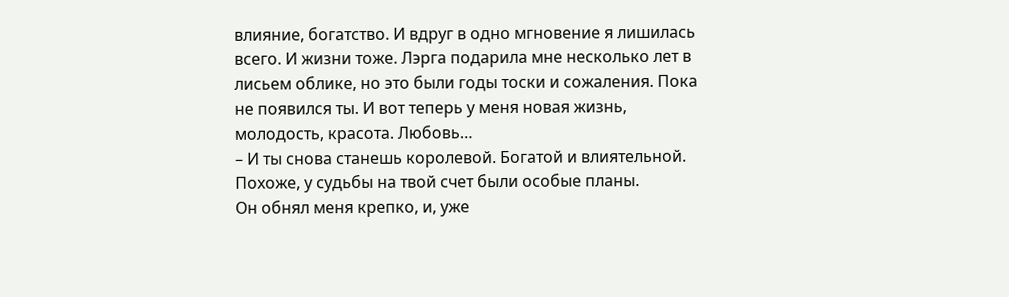влияние, богатство. И вдруг в одно мгновение я лишилась всего. И жизни тоже. Лэрга подарила мне несколько лет в лисьем облике, но это были годы тоски и сожаления. Пока не появился ты. И вот теперь у меня новая жизнь, молодость, красота. Любовь…
– И ты снова станешь королевой. Богатой и влиятельной. Похоже, у судьбы на твой счет были особые планы.
Он обнял меня крепко, и, уже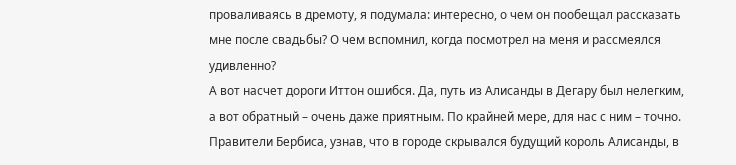проваливаясь в дремоту, я подумала: интересно, о чем он пообещал рассказать мне после свадьбы? О чем вспомнил, когда посмотрел на меня и рассмеялся удивленно?
А вот насчет дороги Иттон ошибся. Да, путь из Алисанды в Дегару был нелегким, а вот обратный – очень даже приятным. По крайней мере, для нас с ним – точно. Правители Бербиса, узнав, что в городе скрывался будущий король Алисанды, в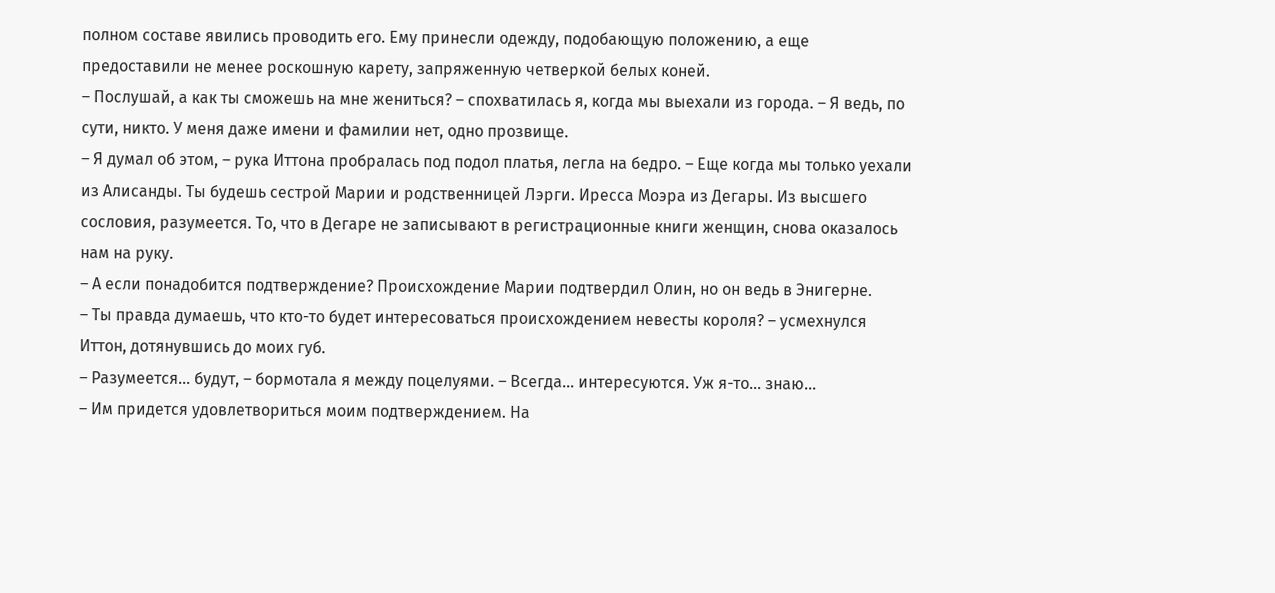полном составе явились проводить его. Ему принесли одежду, подобающую положению, а еще предоставили не менее роскошную карету, запряженную четверкой белых коней.
– Послушай, а как ты сможешь на мне жениться? – спохватилась я, когда мы выехали из города. – Я ведь, по сути, никто. У меня даже имени и фамилии нет, одно прозвище.
– Я думал об этом, – рука Иттона пробралась под подол платья, легла на бедро. – Еще когда мы только уехали из Алисанды. Ты будешь сестрой Марии и родственницей Лэрги. Иресса Моэра из Дегары. Из высшего сословия, разумеется. То, что в Дегаре не записывают в регистрационные книги женщин, снова оказалось нам на руку.
– А если понадобится подтверждение? Происхождение Марии подтвердил Олин, но он ведь в Энигерне.
– Ты правда думаешь, что кто-то будет интересоваться происхождением невесты короля? – усмехнулся Иттон, дотянувшись до моих губ.
– Разумеется… будут, – бормотала я между поцелуями. – Всегда… интересуются. Уж я-то… знаю…
– Им придется удовлетвориться моим подтверждением. На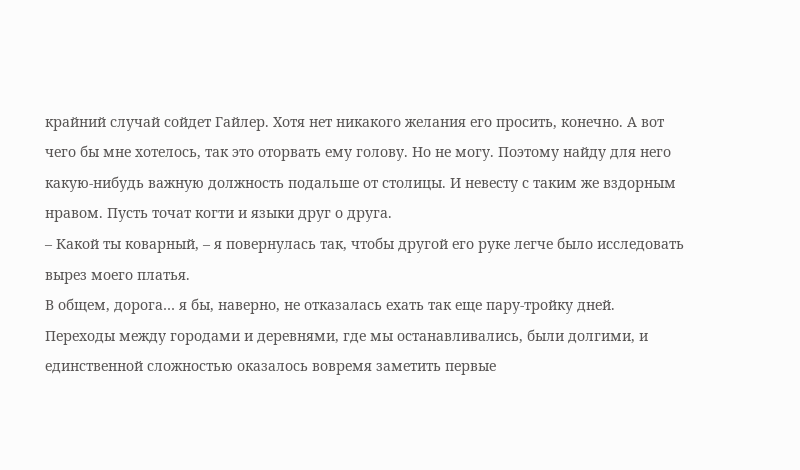крайний случай сойдет Гайлер. Хотя нет никакого желания его просить, конечно. А вот чего бы мне хотелось, так это оторвать ему голову. Но не могу. Поэтому найду для него какую-нибудь важную должность подальше от столицы. И невесту с таким же вздорным нравом. Пусть точат когти и языки друг о друга.
– Какой ты коварный, – я повернулась так, чтобы другой его руке легче было исследовать вырез моего платья.
В общем, дорога… я бы, наверно, не отказалась ехать так еще пару-тройку дней. Переходы между городами и деревнями, где мы останавливались, были долгими, и единственной сложностью оказалось вовремя заметить первые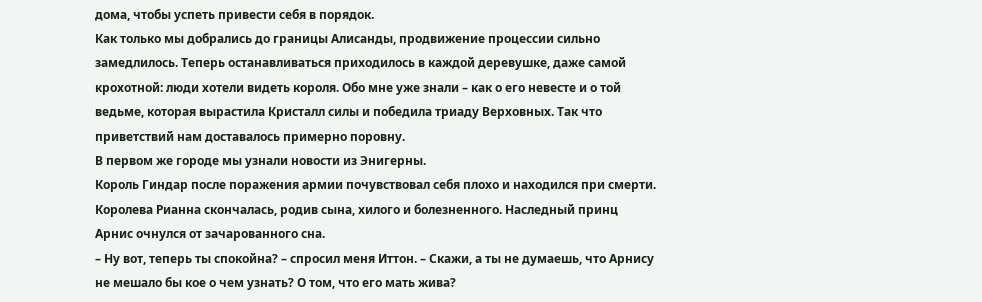дома, чтобы успеть привести себя в порядок.
Как только мы добрались до границы Алисанды, продвижение процессии сильно замедлилось. Теперь останавливаться приходилось в каждой деревушке, даже самой крохотной: люди хотели видеть короля. Обо мне уже знали – как о его невесте и о той ведьме, которая вырастила Кристалл силы и победила триаду Верховных. Так что приветствий нам доставалось примерно поровну.
В первом же городе мы узнали новости из Энигерны.
Король Гиндар после поражения армии почувствовал себя плохо и находился при смерти. Королева Рианна скончалась, родив сына, хилого и болезненного. Наследный принц Арнис очнулся от зачарованного сна.
– Ну вот, теперь ты спокойна? – спросил меня Иттон. – Скажи, а ты не думаешь, что Арнису не мешало бы кое о чем узнать? О том, что его мать жива?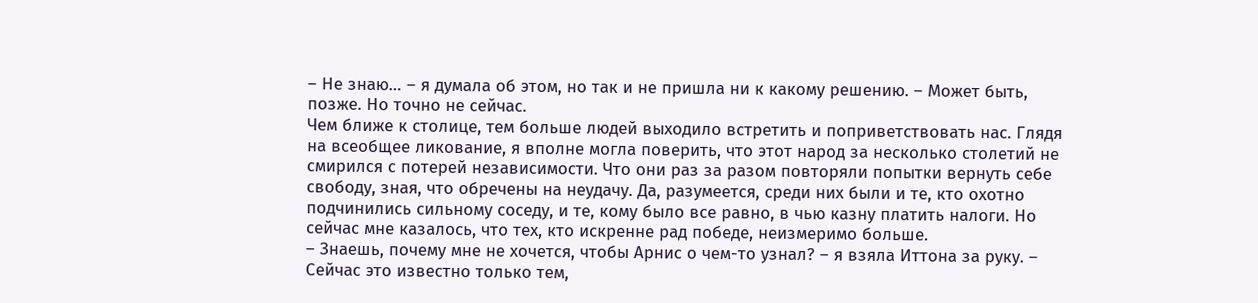– Не знаю… – я думала об этом, но так и не пришла ни к какому решению. – Может быть, позже. Но точно не сейчас.
Чем ближе к столице, тем больше людей выходило встретить и поприветствовать нас. Глядя на всеобщее ликование, я вполне могла поверить, что этот народ за несколько столетий не смирился с потерей независимости. Что они раз за разом повторяли попытки вернуть себе свободу, зная, что обречены на неудачу. Да, разумеется, среди них были и те, кто охотно подчинились сильному соседу, и те, кому было все равно, в чью казну платить налоги. Но сейчас мне казалось, что тех, кто искренне рад победе, неизмеримо больше.
– Знаешь, почему мне не хочется, чтобы Арнис о чем-то узнал? – я взяла Иттона за руку. – Сейчас это известно только тем,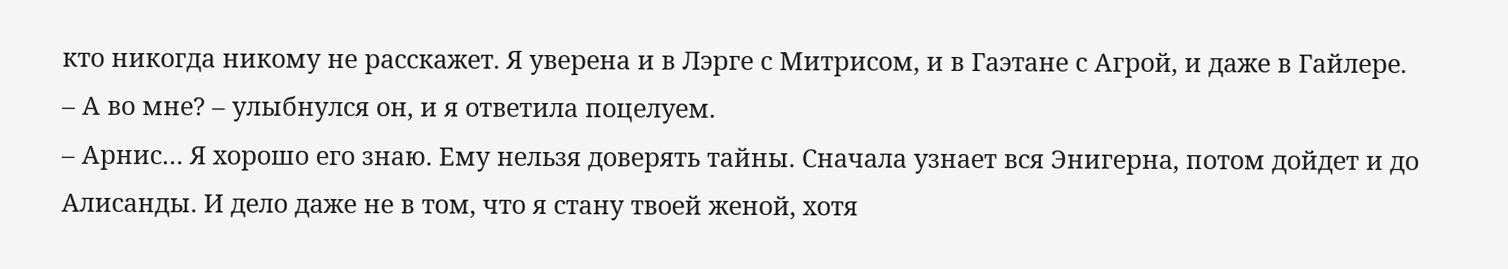кто никогда никому не расскажет. Я уверена и в Лэрге с Митрисом, и в Гаэтане с Агрой, и даже в Гайлере.
– А во мне? – улыбнулся он, и я ответила поцелуем.
– Арнис… Я хорошо его знаю. Ему нельзя доверять тайны. Сначала узнает вся Энигерна, потом дойдет и до Алисанды. И дело даже не в том, что я стану твоей женой, хотя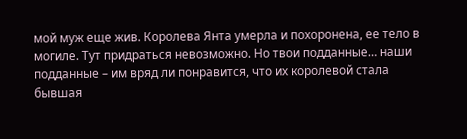мой муж еще жив. Королева Янта умерла и похоронена, ее тело в могиле. Тут придраться невозможно. Но твои подданные… наши подданные – им вряд ли понравится, что их королевой стала бывшая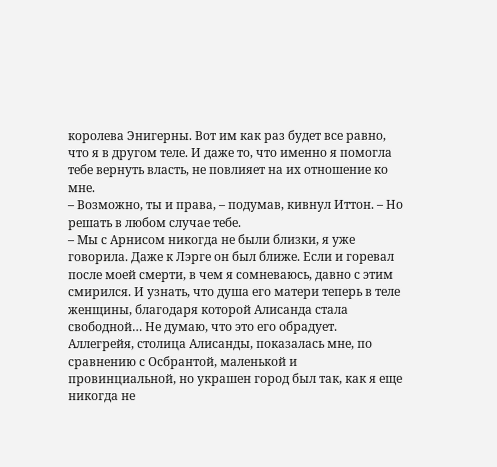королева Энигерны. Вот им как раз будет все равно, что я в другом теле. И даже то, что именно я помогла тебе вернуть власть, не повлияет на их отношение ко мне.
– Возможно, ты и права, – подумав, кивнул Иттон. – Но решать в любом случае тебе.
– Мы с Арнисом никогда не были близки, я уже говорила. Даже к Лэрге он был ближе. Если и горевал после моей смерти, в чем я сомневаюсь, давно с этим смирился. И узнать, что душа его матери теперь в теле женщины, благодаря которой Алисанда стала свободной… Не думаю, что это его обрадует.
Аллегрейя, столица Алисанды, показалась мне, по сравнению с Осбрантой, маленькой и провинциальной, но украшен город был так, как я еще никогда не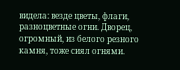видела: везде цветы, флаги, разноцветные огни. Дворец, огромный, из белого резного камня, тоже сиял огнями.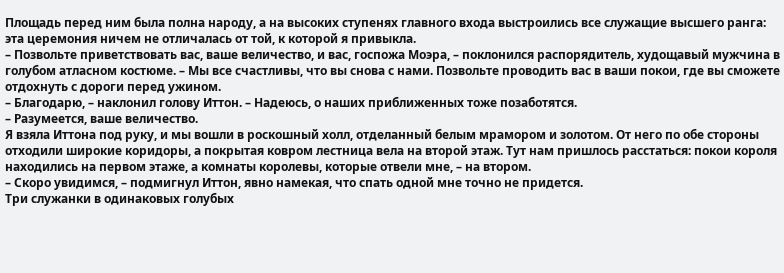Площадь перед ним была полна народу, а на высоких ступенях главного входа выстроились все служащие высшего ранга: эта церемония ничем не отличалась от той, к которой я привыкла.
– Позвольте приветствовать вас, ваше величество, и вас, госпожа Моэра, – поклонился распорядитель, худощавый мужчина в голубом атласном костюме. – Мы все счастливы, что вы снова с нами. Позвольте проводить вас в ваши покои, где вы сможете отдохнуть с дороги перед ужином.
– Благодарю, – наклонил голову Иттон. – Надеюсь, о наших приближенных тоже позаботятся.
– Разумеется, ваше величество.
Я взяла Иттона под руку, и мы вошли в роскошный холл, отделанный белым мрамором и золотом. От него по обе стороны отходили широкие коридоры, а покрытая ковром лестница вела на второй этаж. Тут нам пришлось расстаться: покои короля находились на первом этаже, а комнаты королевы, которые отвели мне, – на втором.
– Скоро увидимся, – подмигнул Иттон, явно намекая, что спать одной мне точно не придется.
Три служанки в одинаковых голубых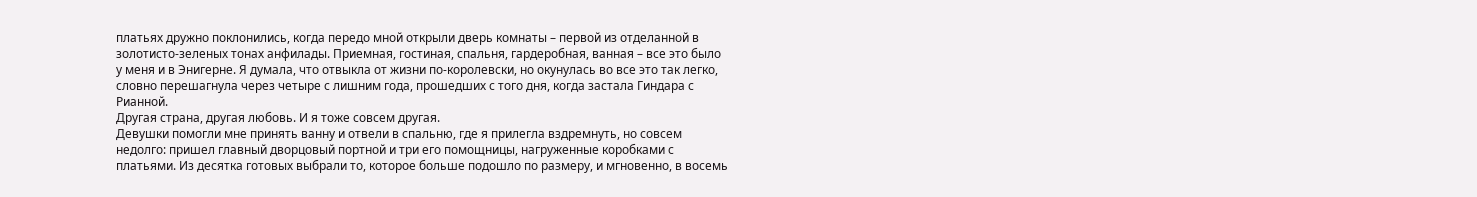платьях дружно поклонились, когда передо мной открыли дверь комнаты – первой из отделанной в золотисто-зеленых тонах анфилады. Приемная, гостиная, спальня, гардеробная, ванная – все это было у меня и в Энигерне. Я думала, что отвыкла от жизни по-королевски, но окунулась во все это так легко, словно перешагнула через четыре с лишним года, прошедших с того дня, когда застала Гиндара с Рианной.
Другая страна, другая любовь. И я тоже совсем другая.
Девушки помогли мне принять ванну и отвели в спальню, где я прилегла вздремнуть, но совсем недолго: пришел главный дворцовый портной и три его помощницы, нагруженные коробками с платьями. Из десятка готовых выбрали то, которое больше подошло по размеру, и мгновенно, в восемь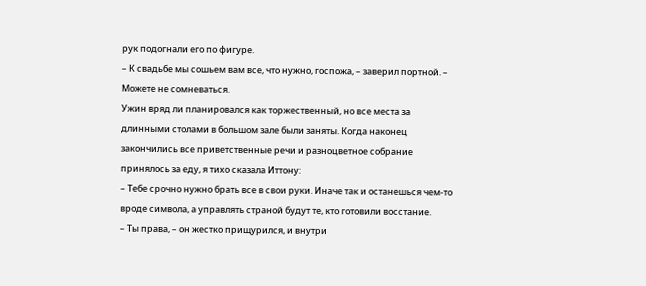рук подогнали его по фигуре.
– К свадьбе мы сошьем вам все, что нужно, госпожа, – заверил портной. – Можете не сомневаться.
Ужин вряд ли планировался как торжественный, но все места за длинными столами в большом зале были заняты. Когда наконец закончились все приветственные речи и разноцветное собрание принялось за еду, я тихо сказала Иттону:
– Тебе срочно нужно брать все в свои руки. Иначе так и останешься чем-то вроде символа, а управлять страной будут те, кто готовили восстание.
– Ты права, – он жестко прищурился, и внутри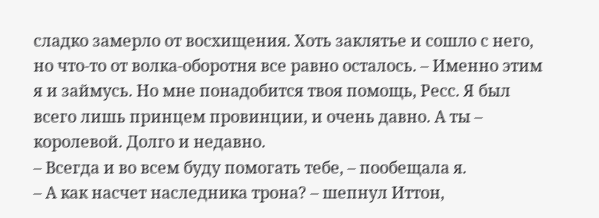сладко замерло от восхищения. Хоть заклятье и сошло с него, но что-то от волка-оборотня все равно осталось. – Именно этим я и займусь. Но мне понадобится твоя помощь, Ресс. Я был всего лишь принцем провинции, и очень давно. А ты – королевой. Долго и недавно.
– Всегда и во всем буду помогать тебе, – пообещала я.
– А как насчет наследника трона? – шепнул Иттон,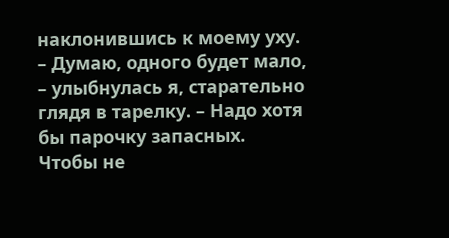наклонившись к моему уху.
– Думаю, одного будет мало, – улыбнулась я, старательно глядя в тарелку. – Надо хотя бы парочку запасных. Чтобы не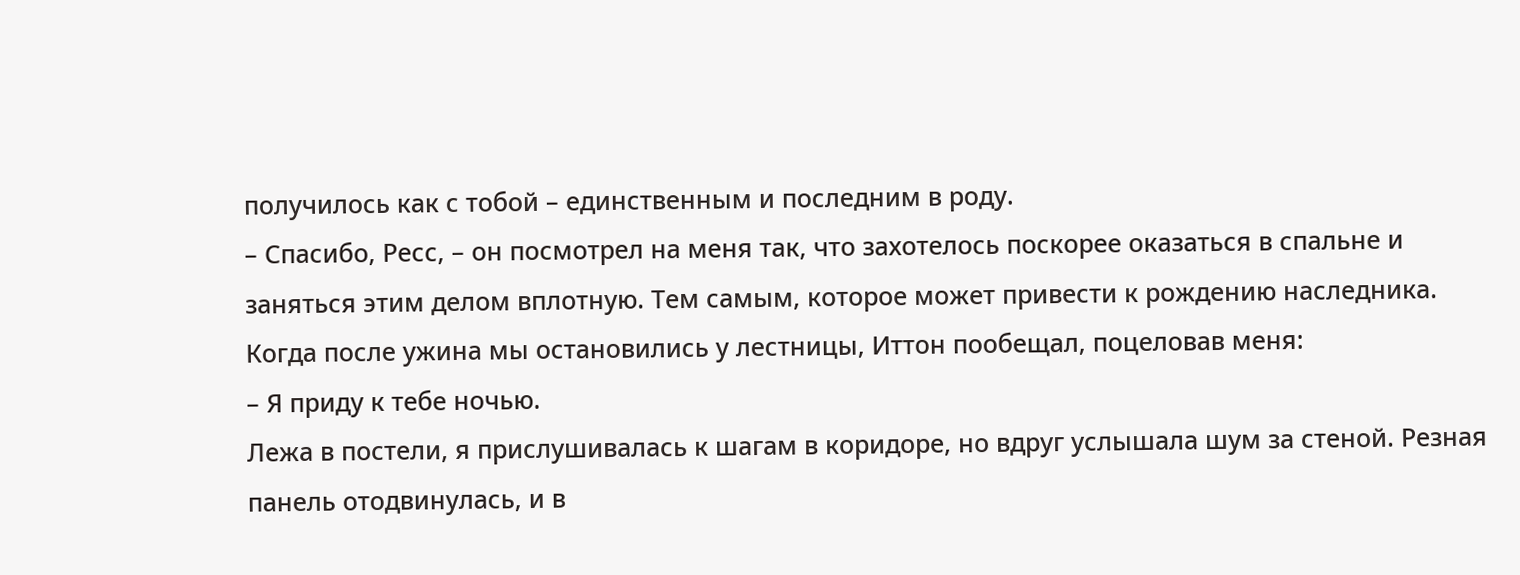получилось как с тобой – единственным и последним в роду.
– Спасибо, Ресс, – он посмотрел на меня так, что захотелось поскорее оказаться в спальне и заняться этим делом вплотную. Тем самым, которое может привести к рождению наследника.
Когда после ужина мы остановились у лестницы, Иттон пообещал, поцеловав меня:
– Я приду к тебе ночью.
Лежа в постели, я прислушивалась к шагам в коридоре, но вдруг услышала шум за стеной. Резная панель отодвинулась, и в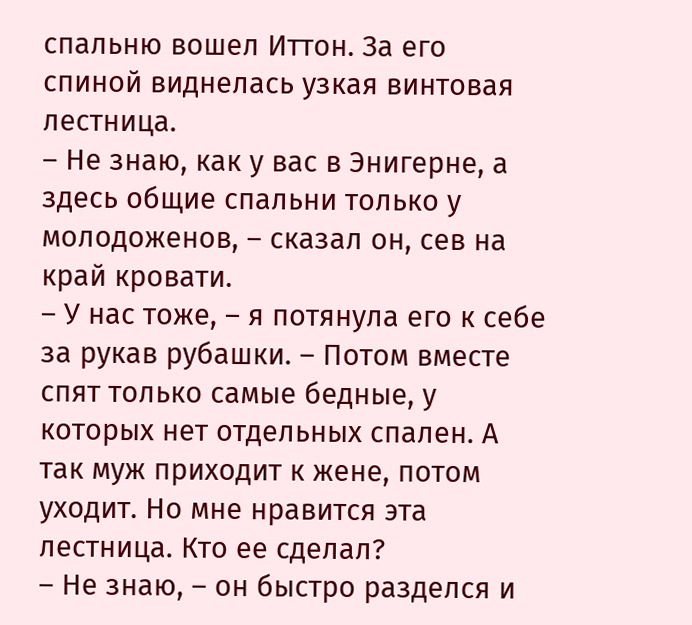спальню вошел Иттон. За его спиной виднелась узкая винтовая лестница.
– Не знаю, как у вас в Энигерне, а здесь общие спальни только у молодоженов, – сказал он, сев на край кровати.
– У нас тоже, – я потянула его к себе за рукав рубашки. – Потом вместе спят только самые бедные, у которых нет отдельных спален. А так муж приходит к жене, потом уходит. Но мне нравится эта лестница. Кто ее сделал?
– Не знаю, – он быстро разделся и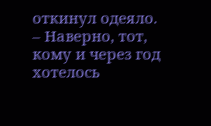откинул одеяло. – Наверно, тот, кому и через год хотелось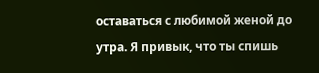оставаться с любимой женой до утра. Я привык, что ты спишь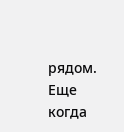рядом. Еще когда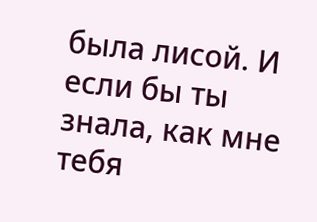была лисой. И если бы ты знала, как мне тебя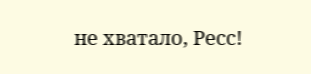не хватало, Ресс!